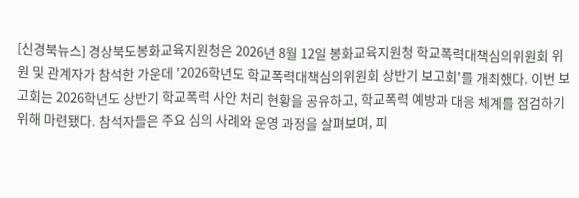[신경북뉴스] 경상북도봉화교육지원청은 2026년 8월 12일 봉화교육지원청 학교폭력대책심의위원회 위원 및 관계자가 참석한 가운데 '2026학년도 학교폭력대책심의위원회 상반기 보고회'를 개최했다. 이번 보고회는 2026학년도 상반기 학교폭력 사안 처리 현황을 공유하고, 학교폭력 예방과 대응 체계를 점검하기 위해 마련됐다. 참석자들은 주요 심의 사례와 운영 과정을 살펴보며, 피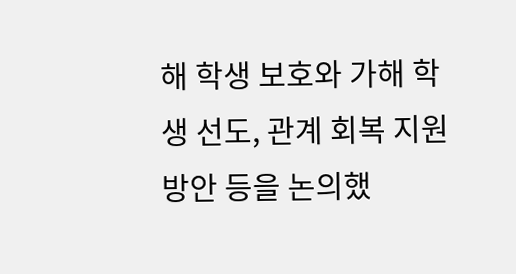해 학생 보호와 가해 학생 선도, 관계 회복 지원 방안 등을 논의했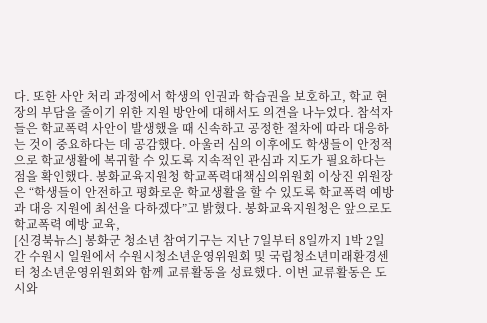다. 또한 사안 처리 과정에서 학생의 인권과 학습권을 보호하고, 학교 현장의 부담을 줄이기 위한 지원 방안에 대해서도 의견을 나누었다. 참석자들은 학교폭력 사안이 발생했을 때 신속하고 공정한 절차에 따라 대응하는 것이 중요하다는 데 공감했다. 아울러 심의 이후에도 학생들이 안정적으로 학교생활에 복귀할 수 있도록 지속적인 관심과 지도가 필요하다는 점을 확인했다. 봉화교육지원청 학교폭력대책심의위원회 이상진 위원장은 “학생들이 안전하고 평화로운 학교생활을 할 수 있도록 학교폭력 예방과 대응 지원에 최선을 다하겠다”고 밝혔다. 봉화교육지원청은 앞으로도 학교폭력 예방 교육,
[신경북뉴스] 봉화군 청소년 참여기구는 지난 7일부터 8일까지 1박 2일간 수원시 일원에서 수원시청소년운영위원회 및 국립청소년미래환경센터 청소년운영위원회와 함께 교류활동을 성료했다. 이번 교류활동은 도시와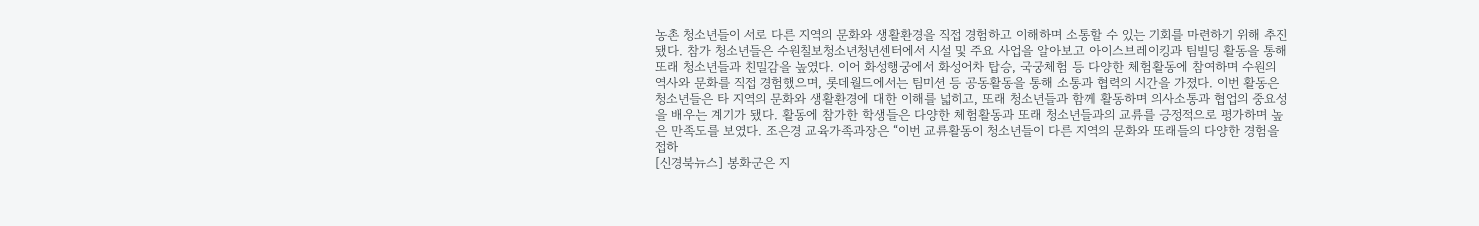농촌 청소년들이 서로 다른 지역의 문화와 생활환경을 직접 경험하고 이해하며 소통할 수 있는 기회를 마련하기 위해 추진됐다. 참가 청소년들은 수원칠보청소년청년센터에서 시설 및 주요 사업을 알아보고 아이스브레이킹과 팀빌딩 활동을 통해 또래 청소년들과 친밀감을 높였다. 이어 화성행궁에서 화성어차 탑승, 국궁체험 등 다양한 체험활동에 참여하며 수원의 역사와 문화를 직접 경험했으며, 롯데월드에서는 팀미션 등 공동활동을 통해 소통과 협력의 시간을 가졌다. 이번 활동은 청소년들은 타 지역의 문화와 생활환경에 대한 이해를 넓히고, 또래 청소년들과 함께 활동하며 의사소통과 협업의 중요성을 배우는 계기가 됐다. 활동에 참가한 학생들은 다양한 체험활동과 또래 청소년들과의 교류를 긍정적으로 평가하며 높은 만족도를 보였다. 조은경 교육가족과장은 “이번 교류활동이 청소년들이 다른 지역의 문화와 또래들의 다양한 경험을 접하
[신경북뉴스] 봉화군은 지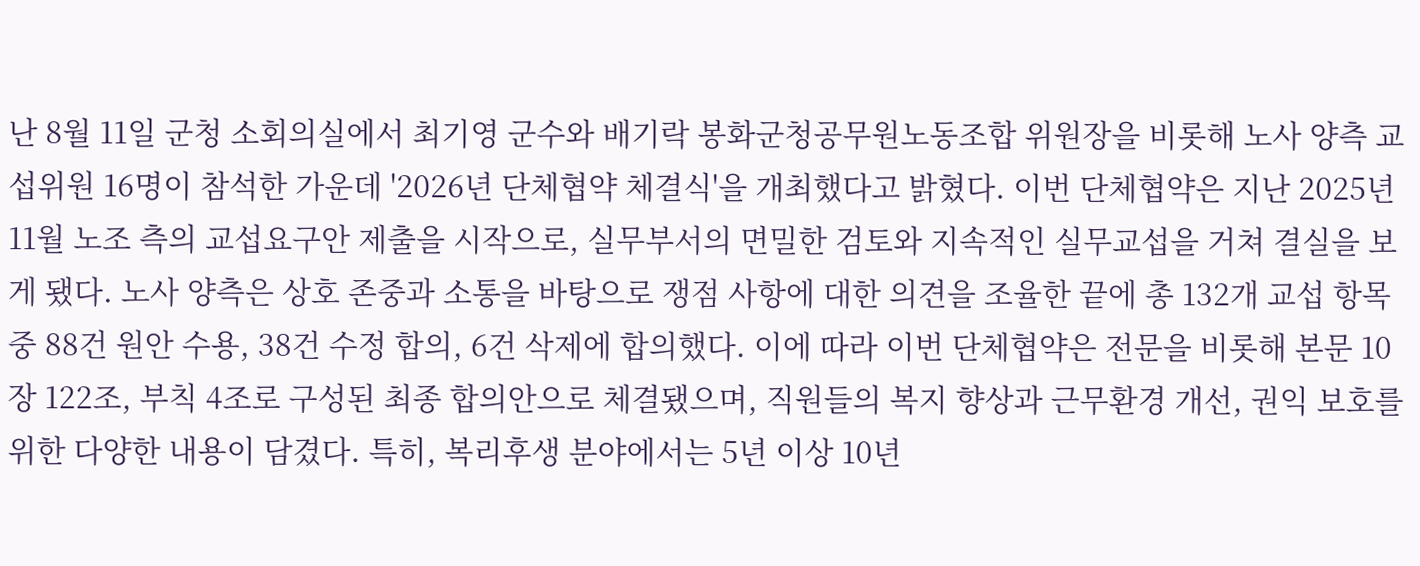난 8월 11일 군청 소회의실에서 최기영 군수와 배기락 봉화군청공무원노동조합 위원장을 비롯해 노사 양측 교섭위원 16명이 참석한 가운데 '2026년 단체협약 체결식'을 개최했다고 밝혔다. 이번 단체협약은 지난 2025년 11월 노조 측의 교섭요구안 제출을 시작으로, 실무부서의 면밀한 검토와 지속적인 실무교섭을 거쳐 결실을 보게 됐다. 노사 양측은 상호 존중과 소통을 바탕으로 쟁점 사항에 대한 의견을 조율한 끝에 총 132개 교섭 항목 중 88건 원안 수용, 38건 수정 합의, 6건 삭제에 합의했다. 이에 따라 이번 단체협약은 전문을 비롯해 본문 10장 122조, 부칙 4조로 구성된 최종 합의안으로 체결됐으며, 직원들의 복지 향상과 근무환경 개선, 권익 보호를 위한 다양한 내용이 담겼다. 특히, 복리후생 분야에서는 5년 이상 10년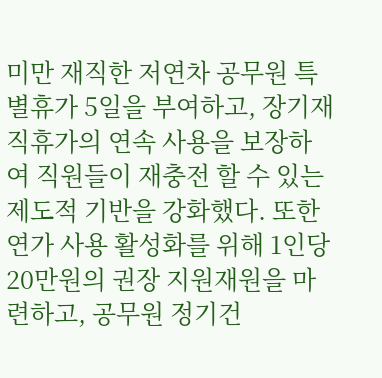미만 재직한 저연차 공무원 특별휴가 5일을 부여하고, 장기재직휴가의 연속 사용을 보장하여 직원들이 재충전 할 수 있는 제도적 기반을 강화했다. 또한 연가 사용 활성화를 위해 1인당 20만원의 권장 지원재원을 마련하고, 공무원 정기건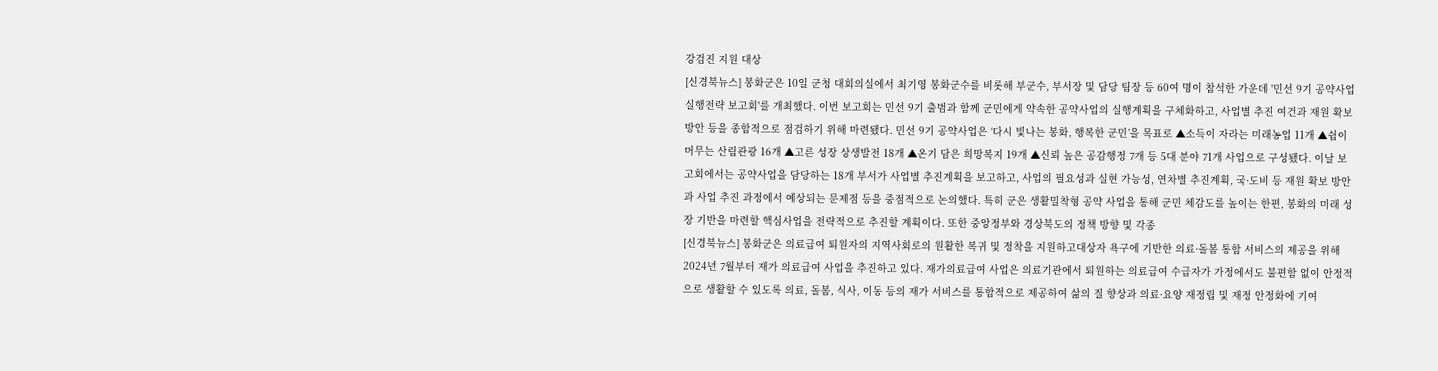강검진 지원 대상
[신경북뉴스] 봉화군은 10일 군청 대회의실에서 최기영 봉화군수를 비롯해 부군수, 부서장 및 담당 팀장 등 60여 명이 참석한 가운데 '민선 9기 공약사업 실행전략 보고회'를 개최했다. 이번 보고회는 민선 9기 출범과 함께 군민에게 약속한 공약사업의 실행계획을 구체화하고, 사업별 추진 여건과 재원 확보 방안 등을 종합적으로 점검하기 위해 마련됐다. 민선 9기 공약사업은 ‘다시 빛나는 봉화, 행복한 군민’을 목표로 ▲소득이 자라는 미래농업 11개 ▲쉼이 머무는 산림관광 16개 ▲고른 성장 상생발전 18개 ▲온기 담은 희망복지 19개 ▲신뢰 높은 공감행정 7개 등 5대 분야 71개 사업으로 구성됐다. 이날 보고회에서는 공약사업을 담당하는 18개 부서가 사업별 추진계획을 보고하고, 사업의 필요성과 실현 가능성, 연차별 추진계획, 국·도비 등 재원 확보 방안과 사업 추진 과정에서 예상되는 문제점 등을 중점적으로 논의했다. 특히 군은 생활밀착형 공약 사업을 통해 군민 체감도를 높이는 한편, 봉화의 미래 성장 기반을 마련할 핵심사업을 전략적으로 추진할 계획이다. 또한 중앙정부와 경상북도의 정책 방향 및 각종
[신경북뉴스] 봉화군은 의료급여 퇴원자의 지역사회로의 원활한 복귀 및 정착을 지원하고대상자 욕구에 기반한 의료·돌봄 통합 서비스의 제공을 위해 2024년 7월부터 재가 의료급여 사업을 추진하고 있다. 재가의료급여 사업은 의료기관에서 퇴원하는 의료급여 수급자가 가정에서도 불편함 없이 안정적으로 생활할 수 있도록 의료, 돌봄, 식사, 이동 등의 재가 서비스를 통합적으로 제공하여 삶의 질 향상과 의료·요양 재정립 및 재정 안정화에 기여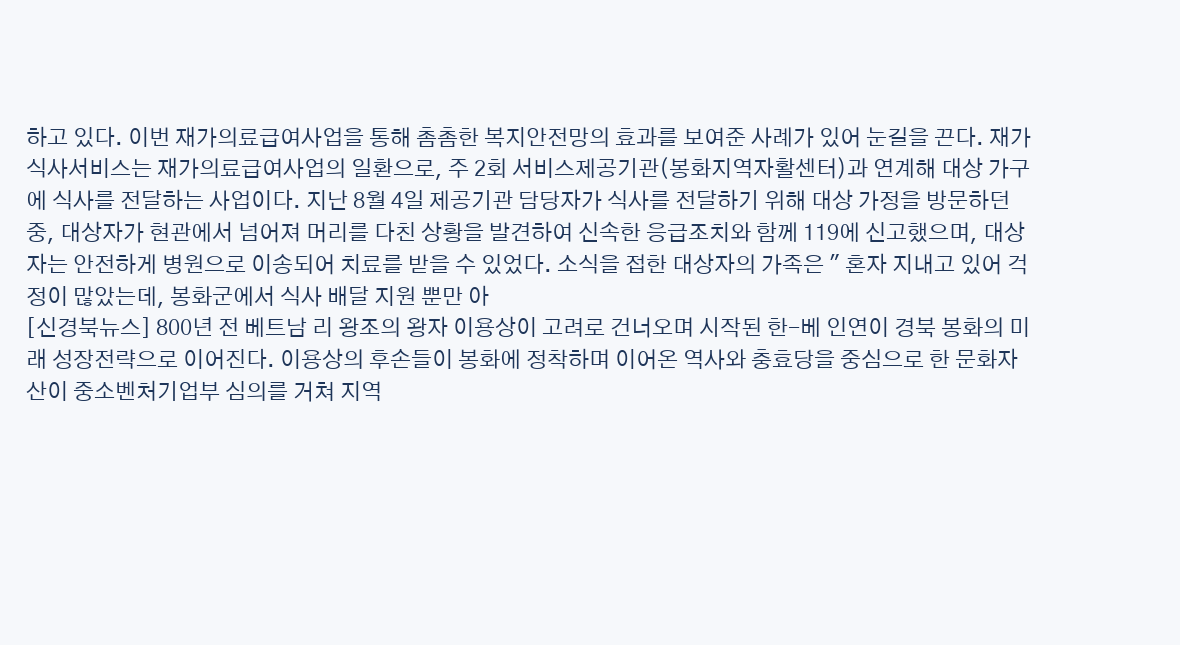하고 있다. 이번 재가의료급여사업을 통해 촘촘한 복지안전망의 효과를 보여준 사례가 있어 눈길을 끈다. 재가식사서비스는 재가의료급여사업의 일환으로, 주 2회 서비스제공기관(봉화지역자활센터)과 연계해 대상 가구에 식사를 전달하는 사업이다. 지난 8월 4일 제공기관 담당자가 식사를 전달하기 위해 대상 가정을 방문하던 중, 대상자가 현관에서 넘어져 머리를 다친 상황을 발견하여 신속한 응급조치와 함께 119에 신고했으며, 대상자는 안전하게 병원으로 이송되어 치료를 받을 수 있었다. 소식을 접한 대상자의 가족은 " 혼자 지내고 있어 걱정이 많았는데, 봉화군에서 식사 배달 지원 뿐만 아
[신경북뉴스] 800년 전 베트남 리 왕조의 왕자 이용상이 고려로 건너오며 시작된 한-베 인연이 경북 봉화의 미래 성장전략으로 이어진다. 이용상의 후손들이 봉화에 정착하며 이어온 역사와 충효당을 중심으로 한 문화자산이 중소벤처기업부 심의를 거쳐 지역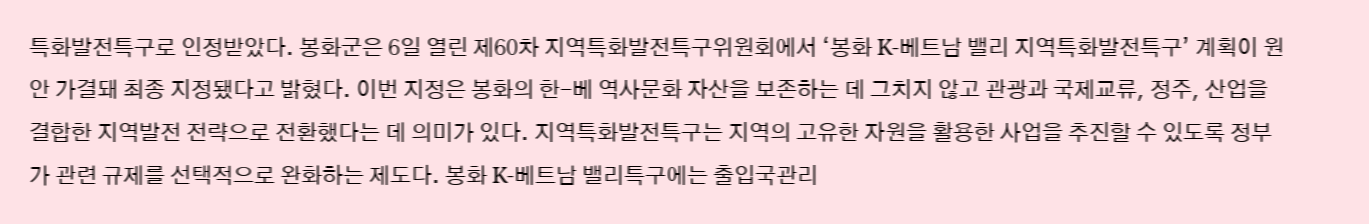특화발전특구로 인정받았다. 봉화군은 6일 열린 제60차 지역특화발전특구위원회에서 ‘봉화 K-베트남 밸리 지역특화발전특구’ 계획이 원안 가결돼 최종 지정됐다고 밝혔다. 이번 지정은 봉화의 한-베 역사문화 자산을 보존하는 데 그치지 않고 관광과 국제교류, 정주, 산업을 결합한 지역발전 전략으로 전환했다는 데 의미가 있다. 지역특화발전특구는 지역의 고유한 자원을 활용한 사업을 추진할 수 있도록 정부가 관련 규제를 선택적으로 완화하는 제도다. 봉화 K-베트남 밸리특구에는 출입국관리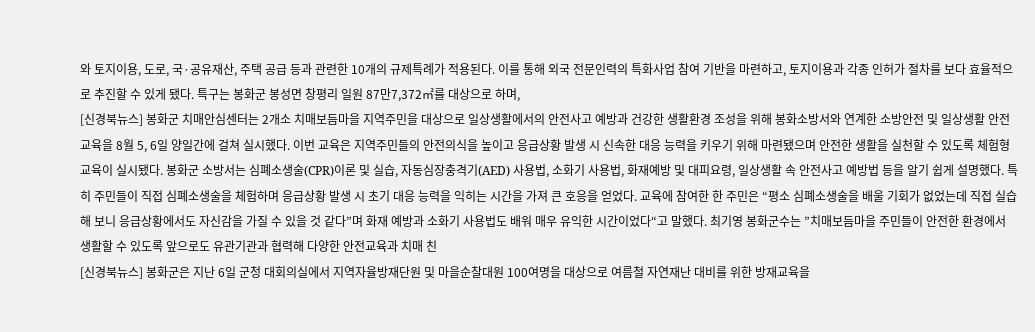와 토지이용, 도로, 국·공유재산, 주택 공급 등과 관련한 10개의 규제특례가 적용된다. 이를 통해 외국 전문인력의 특화사업 참여 기반을 마련하고, 토지이용과 각종 인허가 절차를 보다 효율적으로 추진할 수 있게 됐다. 특구는 봉화군 봉성면 창평리 일원 87만7,372㎡를 대상으로 하며,
[신경북뉴스] 봉화군 치매안심센터는 2개소 치매보듬마을 지역주민을 대상으로 일상생활에서의 안전사고 예방과 건강한 생활환경 조성을 위해 봉화소방서와 연계한 소방안전 및 일상생활 안전교육을 8월 5, 6일 양일간에 걸쳐 실시했다. 이번 교육은 지역주민들의 안전의식을 높이고 응급상황 발생 시 신속한 대응 능력을 키우기 위해 마련됐으며 안전한 생활을 실천할 수 있도록 체험형 교육이 실시됐다. 봉화군 소방서는 심폐소생술(CPR)이론 및 실습, 자동심장충격기(AED) 사용법, 소화기 사용법, 화재예방 및 대피요령, 일상생활 속 안전사고 예방법 등을 알기 쉽게 설명했다. 특히 주민들이 직접 심폐소생술을 체험하며 응급상황 발생 시 초기 대응 능력을 익히는 시간을 가져 큰 호응을 얻었다. 교육에 참여한 한 주민은 “평소 심폐소생술을 배울 기회가 없었는데 직접 실습해 보니 응급상황에서도 자신감을 가질 수 있을 것 같다”며 화재 예방과 소화기 사용법도 배워 매우 유익한 시간이었다“고 말했다. 최기영 봉화군수는 ”치매보듬마을 주민들이 안전한 환경에서 생활할 수 있도록 앞으로도 유관기관과 협력해 다양한 안전교육과 치매 친
[신경북뉴스] 봉화군은 지난 6일 군청 대회의실에서 지역자율방재단원 및 마을순찰대원 100여명을 대상으로 여름철 자연재난 대비를 위한 방재교육을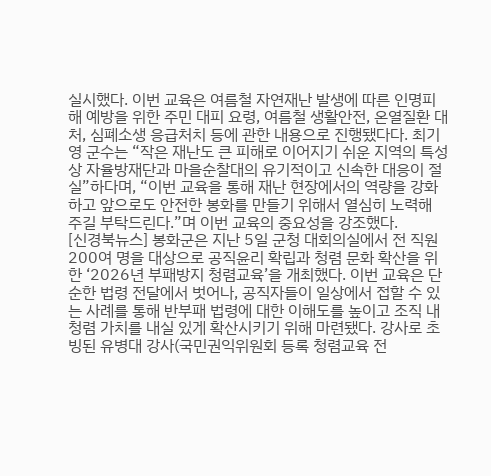실시했다. 이번 교육은 여름철 자연재난 발생에 따른 인명피해 예방을 위한 주민 대피 요령, 여름철 생활안전, 온열질환 대처, 심폐소생 응급처치 등에 관한 내용으로 진행됐다다. 최기영 군수는 “작은 재난도 큰 피해로 이어지기 쉬운 지역의 특성상 자율방재단과 마을순찰대의 유기적이고 신속한 대응이 절실”하다며, “이번 교육을 통해 재난 현장에서의 역량을 강화하고 앞으로도 안전한 봉화를 만들기 위해서 열심히 노력해 주길 부탁드린다.”며 이번 교육의 중요성을 강조했다.
[신경북뉴스] 봉화군은 지난 5일 군청 대회의실에서 전 직원 200여 명을 대상으로 공직윤리 확립과 청렴 문화 확산을 위한 ‘2026년 부패방지 청렴교육’을 개최했다. 이번 교육은 단순한 법령 전달에서 벗어나, 공직자들이 일상에서 접할 수 있는 사례를 통해 반부패 법령에 대한 이해도를 높이고 조직 내 청렴 가치를 내실 있게 확산시키기 위해 마련됐다. 강사로 초빙된 유병대 강사(국민권익위원회 등록 청렴교육 전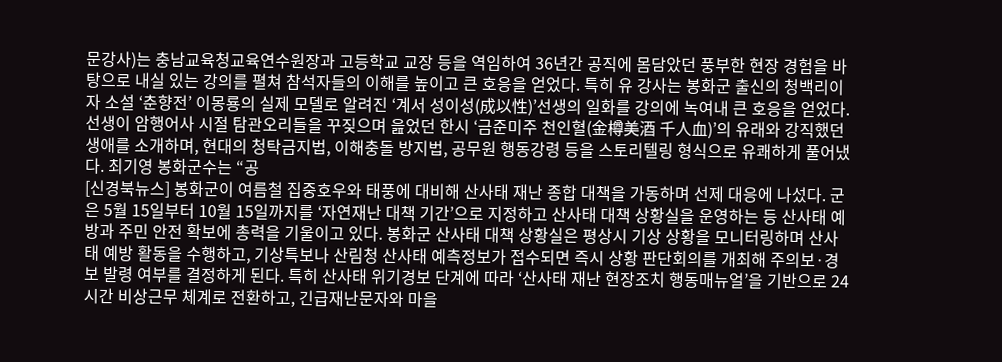문강사)는 충남교육청교육연수원장과 고등학교 교장 등을 역임하여 36년간 공직에 몸담았던 풍부한 현장 경험을 바탕으로 내실 있는 강의를 펼쳐 참석자들의 이해를 높이고 큰 호응을 얻었다. 특히 유 강사는 봉화군 출신의 청백리이자 소설 ‘춘향전’ 이몽룡의 실제 모델로 알려진 ‘계서 성이성(成以性)’선생의 일화를 강의에 녹여내 큰 호응을 얻었다. 선생이 암행어사 시절 탐관오리들을 꾸짖으며 읊었던 한시 ‘금준미주 천인혈(金樽美酒 千人血)’의 유래와 강직했던 생애를 소개하며, 현대의 청탁금지법, 이해충돌 방지법, 공무원 행동강령 등을 스토리텔링 형식으로 유쾌하게 풀어냈다. 최기영 봉화군수는 “공
[신경북뉴스] 봉화군이 여름철 집중호우와 태풍에 대비해 산사태 재난 종합 대책을 가동하며 선제 대응에 나섰다. 군은 5월 15일부터 10월 15일까지를 ‘자연재난 대책 기간’으로 지정하고 산사태 대책 상황실을 운영하는 등 산사태 예방과 주민 안전 확보에 총력을 기울이고 있다. 봉화군 산사태 대책 상황실은 평상시 기상 상황을 모니터링하며 산사태 예방 활동을 수행하고, 기상특보나 산림청 산사태 예측정보가 접수되면 즉시 상황 판단회의를 개최해 주의보·경보 발령 여부를 결정하게 된다. 특히 산사태 위기경보 단계에 따라 ‘산사태 재난 현장조치 행동매뉴얼’을 기반으로 24시간 비상근무 체계로 전환하고, 긴급재난문자와 마을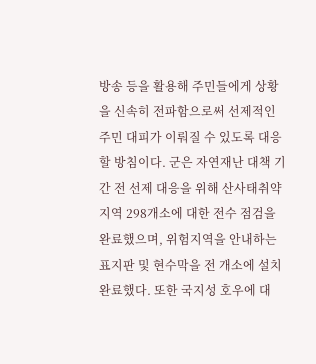방송 등을 활용해 주민들에게 상황을 신속히 전파함으로써 선제적인 주민 대피가 이뤄질 수 있도록 대응할 방침이다. 군은 자연재난 대책 기간 전 선제 대응을 위해 산사태취약지역 298개소에 대한 전수 점검을 완료했으며, 위험지역을 안내하는 표지판 및 현수막을 전 개소에 설치 완료했다. 또한 국지성 호우에 대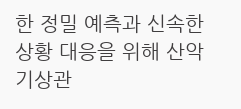한 정밀 예측과 신속한 상황 대응을 위해 산악기상관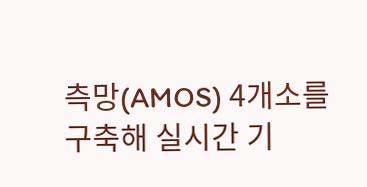측망(AMOS) 4개소를 구축해 실시간 기